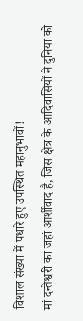विशाल संख्या में पधारे हुए उपस्थित महानुभावों!
मां दन्तेश्वरी का जहां आर्शीवाद है, जिस क्षेत्र के आदिवासियों ने दुनिया को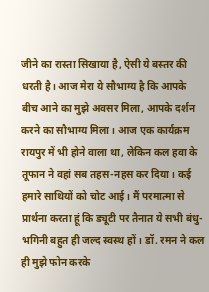जीने का रास्ता सिखाया है, ऐसी ये बस्तर की धरती है। आज मेरा ये सौभाग्य है कि आपके बीच आने का मुझे अवसर मिला, आपके दर्शन करने का सौभाग्य मिला। आज एक कार्यक्रम रायपुर में भी होने वाला था, लेकिन कल हवा के तूफान ने वहां सब तहस-नहस कर दिया। कई हमारे साथियों को चोट आई। मैं परमात्मा से प्रार्थना करता हूं कि ड्यूटी पर तैनात ये सभी बंधु-भगिनी बहुत ही जल्द स्वस्थ हों। डॉ. रमन ने कल ही मुझे फोन करके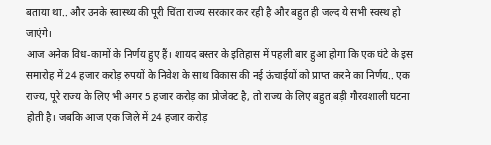बताया था.. और उनके स्वास्थ्य की पूरी चिंता राज्य सरकार कर रही है और बहुत ही जल्द ये सभी स्वस्थ हो जाएंगे।
आज अनेक विध-कामों के निर्णय हुए हैं। शायद बस्तर के इतिहास में पहली बार हुआ होगा कि एक घंटे के इस समारोह में 24 हजार करोड़ रुपयों के निवेश के साथ विकास की नई ऊंचाईयों को प्राप्त करने का निर्णय.. एक राज्य, पूरे राज्य के लिए भी अगर 5 हजार करोड़ का प्रोजेक्ट है, तो राज्य के लिए बहुत बड़ी गौरवशाली घटना होती है। जबकि आज एक जिले में 24 हजार करोड़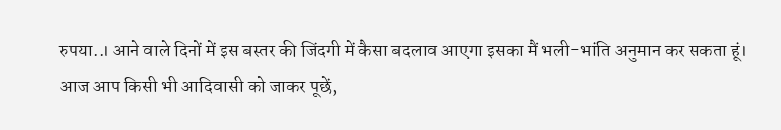रुपया..। आने वाले दिनों में इस बस्तर की जिंदगी में कैसा बदलाव आएगा इसका मैं भली-भांति अनुमान कर सकता हूं।
आज आप किसी भी आदिवासी को जाकर पूछें,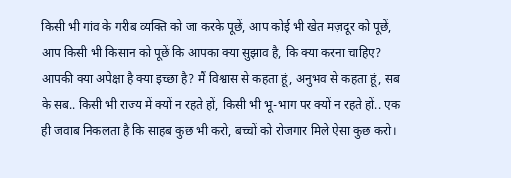किसी भी गांव के गरीब व्यक्ति को जा करके पूछें, आप कोई भी खेत मज़दूर को पूछें, आप किसी भी किसान को पूछें कि आपका क्या सुझाव है, कि क्या करना चाहिए? आपकी क्या अपेक्षा है क्या इच्छा है? मैं विश्वास से कहता हूं, अनुभव से कहता हूं, सब के सब.. किसी भी राज्य में क्यों न रहते हों, किसी भी भू-भाग पर क्यों न रहते हों.. एक ही जवाब निकलता है कि साहब कुछ भी करो, बच्चों को रोजगार मिले ऐसा कुछ करो।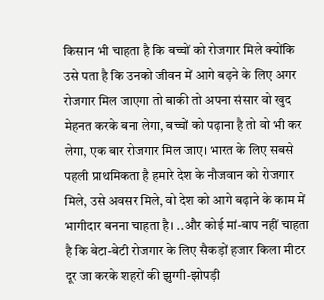किसान भी चाहता है कि बच्चों को रोजगार मिले क्योंकि उसे पता है कि उनको जीवन में आगे बढ़ने के लिए अगर रोजगार मिल जाएगा तो बाकी तो अपना संसार वो खुद मेहनत करके बना लेगा, बच्चों को पढ़ाना है तो वो भी कर लेगा, एक बार रोजगार मिल जाए। भारत के लिए सबसे पहली प्राथमिकता है हमारे देश के नौजवान को रोजगार मिले, उसे अवसर मिले, वो देश को आगे बढ़ाने के काम में भागीदार बनना चाहता है। ..और कोई मां-बाप नहीं चाहता है कि बेटा-बेटी रोजगार के लिए सैकड़ों हजार किला मीटर दूर जा करके शहरों की झुग्गी-झोपड़ी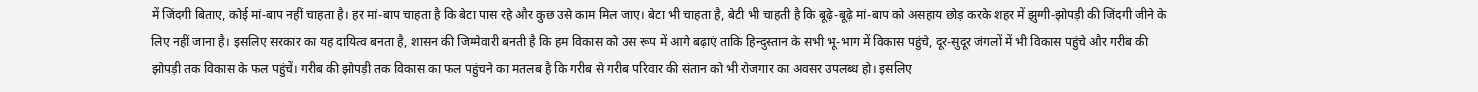में जिंदगी बिताए, कोई मां-बाप नहीं चाहता है। हर मां-बाप चाहता है कि बेटा पास रहे और कुछ उसे काम मिल जाए। बेटा भी चाहता है, बेटी भी चाहती है कि बूढ़े-बूढ़े मां-बाप को असहाय छोड़ करके शहर में झुग्गी-झोपड़ी की जिंदगी जीने के लिए नहीं जाना है। इसलिए सरकार का यह दायित्व बनता है, शासन की जिम्मेवारी बनती है कि हम विकास को उस रूप में आगे बढ़ाएं ताकि हिन्दुस्तान के सभी भू-भाग में विकास पहुंचे, दूर-सुदूर जंगलों में भी विकास पहुंचे और गरीब की झोपड़ी तक विकास के फल पहुंचें। गरीब की झोपड़ी तक विकास का फल पहुंचने का मतलब है कि गरीब से गरीब परिवार की संतान को भी रोजगार का अवसर उपलब्ध हो। इसलिए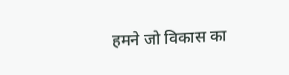हमने जो विकास का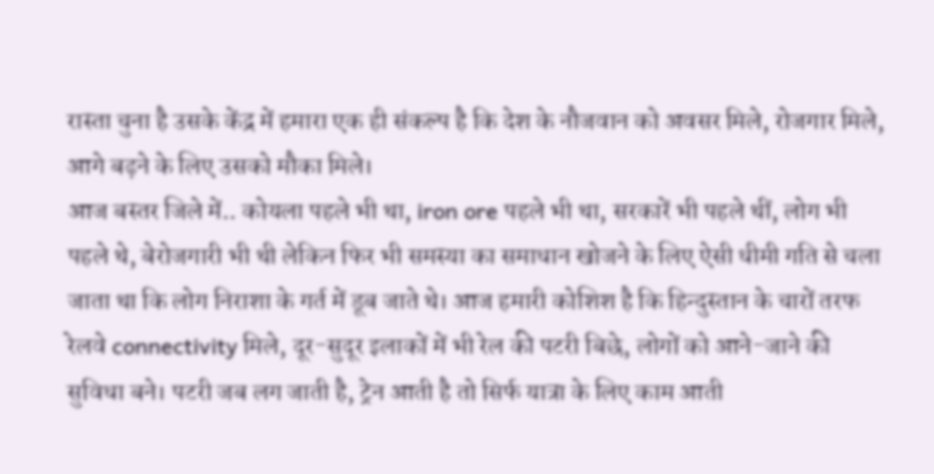रास्ता चुना है उसके केंद्र में हमारा एक ही संकल्प है कि देश के नौजवान को अवसर मिले, रोजगार मिले, आगे बढ़ने के लिए उसको मौका मिले।
आज बस्तर जिले में.. कोयला पहले भी था, iron ore पहले भी था, सरकारें भी पहले थीं, लोग भी पहले थे, बेरोजगारी भी थी लेकिन फिर भी समस्या का समाधान खोजने के लिए ऐसी धीमी गति से चला जाता था कि लोग निराशा के गर्त में डूब जाते थे। आज हमारी कोशिश है कि हिन्दुस्तान के चारों तरफ रेलवे connectivity मिले, दूर-सुदूर इलाकों में भी रेल की पटरी बिछे, लोगों को आने-जाने की सुविधा बने। पटरी जब लग जाती है, ट्रेन आती है तो सिर्फ यात्रा के लिए काम आती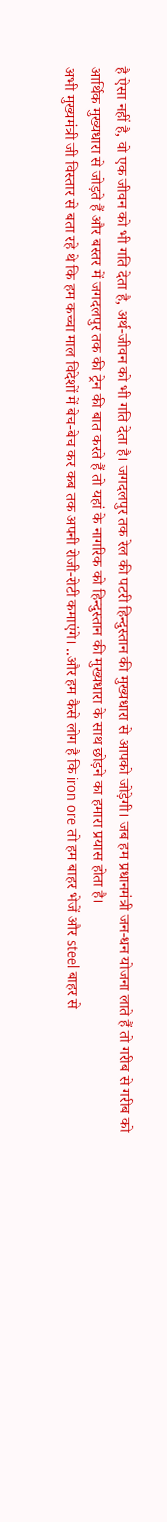है ऐसा नहीं है, वो एक जीवन को भी गति देता है, अर्थ-जीवन को भी गति देता है। जगदलपुर तक रेल की पटरी हिन्दुस्तान की मुख्यधारा से आपको जोड़ेगी। जब हम प्रधानमंत्री जन-धन योजना लाते हैं तो गरीब से गरीब को आर्थिक मुख्यधारा से जोड़ते हैं और बस्तर में जगदलपुर तक की ट्रेन की बात करते हैं तो यहां के नागरिक को हिन्दुस्तान की मुख्यधारा के साथ छोड़ने का हमारा प्रयास होता है।
अभी मुख्यमंत्री जी विस्तार से बता रहे थे कि हम कच्चा माल विदेशों में बेच-बेच कर कब तक अपनी रोजी-रोटी कमाएंगे। ..और हम कैसे लोग है कि iron ore तो हम बाहर भेजें और steel बाहर से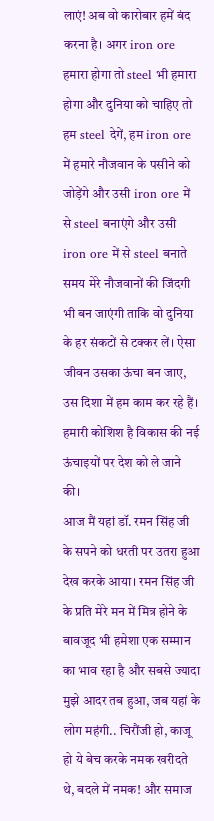लाएं! अब वो कारोबार हमें बंद करना है। अगर iron ore हमारा होगा तो steel भी हमारा होगा और दुनिया को चाहिए तो हम steel देगें, हम iron ore में हमारे नौजवान के पसीने को जोड़ेंगे और उसी iron ore में से steel बनाएंगे और उसी iron ore में से steel बनाते समय मेरे नौजवानों की जिंदगी भी बन जाएंगी ताकि वो दुनिया के हर संकटों से टक्कर लें। ऐसा जीवन उसका ऊंचा बन जाए, उस दिशा में हम काम कर रहे हैं। हमारी कोशिश है विकास की नई ऊंचाइयों पर देश को ले जाने की।
आज मैं यहां डॉ. रमन सिंह जी के सपने को धरती पर उतरा हुआ देख करके आया। रमन सिंह जी के प्रति मेरे मन में मित्र होने के बावजूद भी हमेशा एक सम्मान का भाव रहा है और सबसे ज्यादा मुझे आदर तब हुआ, जब यहां के लोग महंगी.. चिरौंजी हो, काजू हो ये बेच करके नमक खरीदते थे, बदले में नमक! और समाज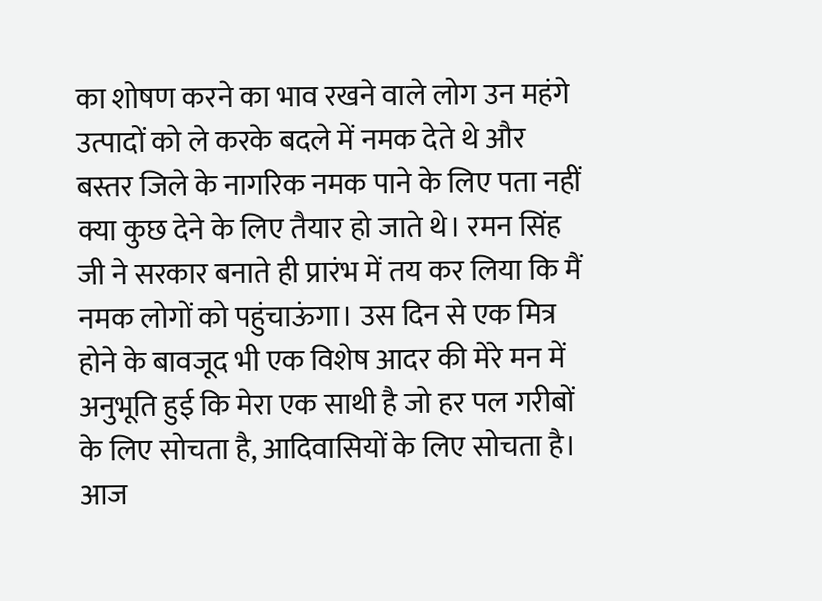का शोषण करने का भाव रखने वाले लोग उन महंगे उत्पादों को ले करके बदले में नमक देते थे और बस्तर जिले के नागरिक नमक पाने के लिए पता नहीं क्या कुछ देने के लिए तैयार हो जाते थे। रमन सिंह जी ने सरकार बनाते ही प्रारंभ में तय कर लिया कि मैं नमक लोगों को पहुंचाऊंगा। उस दिन से एक मित्र होने के बावजूद भी एक विशेष आदर की मेरे मन में अनुभूति हुई कि मेरा एक साथी है जो हर पल गरीबों के लिए सोचता है, आदिवासियों के लिए सोचता है।
आज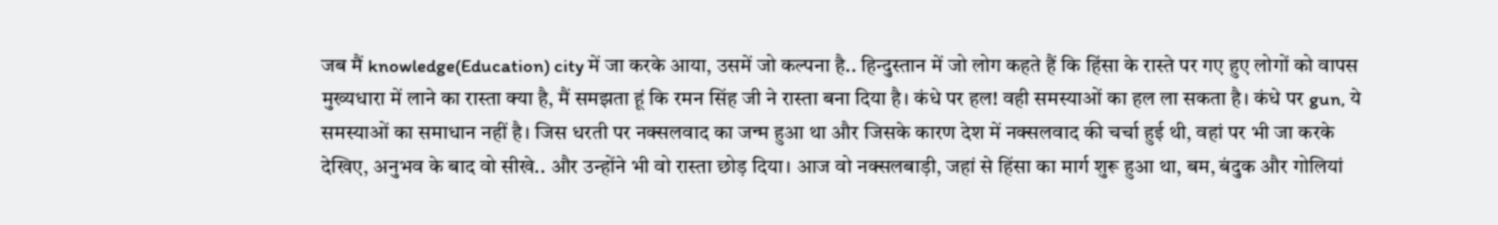जब मैं knowledge(Education) city में जा करके आया, उसमें जो कल्पना है.. हिन्दुस्तान में जो लोग कहते हैं कि हिंसा के रास्ते पर गए हुए लोगों को वापस मुख्यधारा में लाने का रास्ता क्या है, मैं समझता हूं कि रमन सिंह जी ने रास्ता बना दिया है। कंधे पर हल! वही समस्याओं का हल ला सकता है। कंधे पर gun, ये समस्याओं का समाधान नहीं है। जिस धरती पर नक्सलवाद का जन्म हुआ था और जिसके कारण देश में नक्सलवाद की चर्चा हुई थी, वहां पर भी जा करके देखिए, अनुभव के बाद वो सीखे.. और उन्होंने भी वो रास्ता छोड़ दिया। आज वो नक्सलबाड़ी, जहां से हिंसा का मार्ग शुरू हुआ था, बम, बंदुक और गोलियां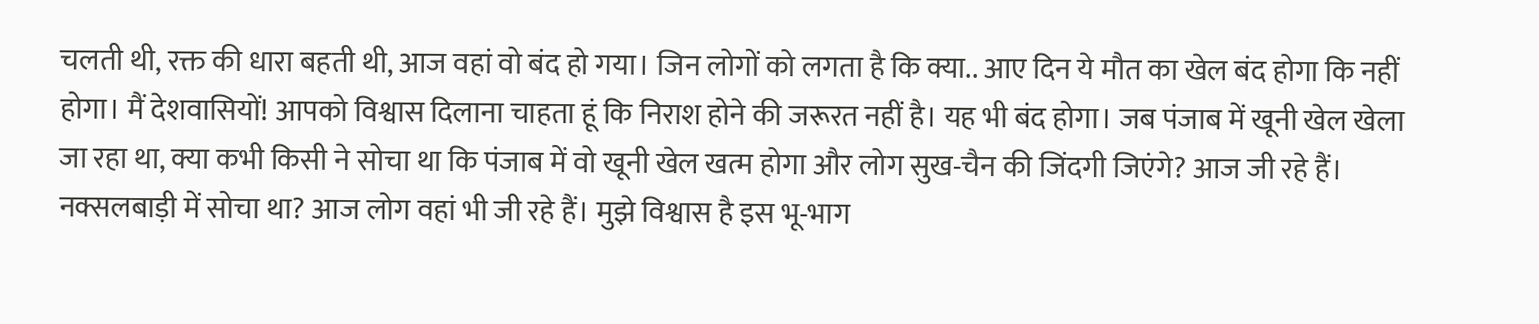चलती थी, रक्त की धारा बहती थी, आज वहां वो बंद हो गया। जिन लोगों को लगता है कि क्या.. आए दिन ये मौत का खेल बंद होगा कि नहीं होगा। मैं देशवासियों! आपको विश्वास दिलाना चाहता हूं कि निराश होने की जरूरत नहीं है। यह भी बंद होगा। जब पंजाब में खूनी खेल खेला जा रहा था, क्या कभी किसी ने सोचा था कि पंजाब में वो खूनी खेल खत्म होगा और लोग सुख-चैन की जिंदगी जिएंगे? आज जी रहे हैं। नक्सलबाड़ी में सोचा था? आज लोग वहां भी जी रहे हैं। मुझे विश्वास है इस भू-भाग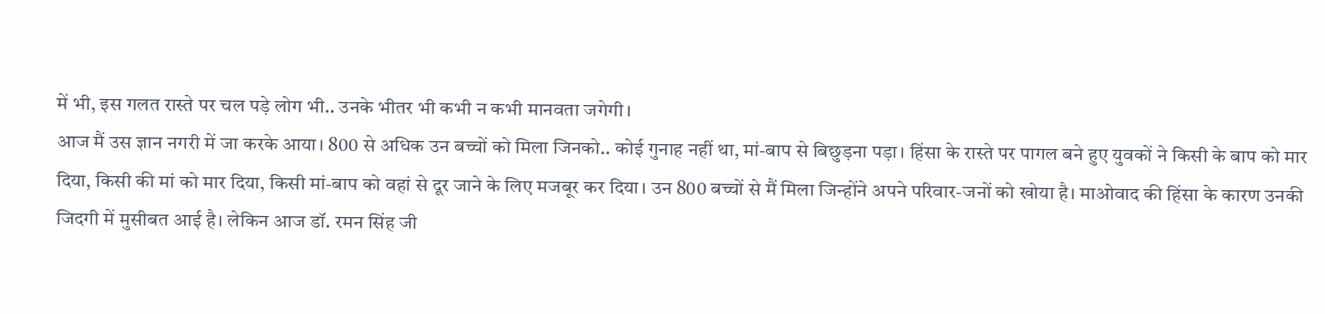में भी, इस गलत रास्ते पर चल पड़े लोग भी.. उनके भीतर भी कभी न कभी मानवता जगेगी।
आज मैं उस ज्ञान नगरी में जा करके आया। 800 से अधिक उन बच्चों को मिला जिनको.. कोई गुनाह नहीं था, मां-बाप से बिछुड़ना पड़ा। हिंसा के रास्ते पर पागल बने हुए युवकों ने किसी के बाप को मार दिया, किसी की मां को मार दिया, किसी मां-बाप को वहां से दूर जाने के लिए मजबूर कर दिया। उन 800 बच्चों से मैं मिला जिन्होंने अपने परिवार-जनों को खोया है। माओवाद की हिंसा के कारण उनकी जिदगी में मुसीबत आई है। लेकिन आज डॉ. रमन सिंह जी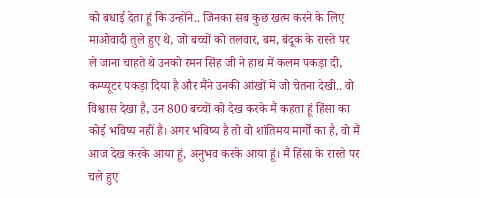को बधाई देता हूं कि उन्होंने.. जिनका सब कुछ खत्म करने के लिए माओवादी तुले हुए थे, जो बच्चों को तलवार, बम, बंदूक के रास्ते पर ले जाना चाहते थे उनको रमन सिंह जी ने हाथ में कलम पकड़ा दी, कम्प्यूटर पकड़ा दिया है और मैंने उनकी आंखों में जो चेतना देखी.. वो विश्वास देखा है, उन 800 बच्चों को देख करके मैं कहता हूं हिंसा का कोई भविष्य नहीं है। अगर भविष्य है तो वो शांतिमय मार्गों का है, वो मैं आज देख करके आया हूं, अनुभव करके आया हूं। मैं हिंसा के रास्ते पर चले हुए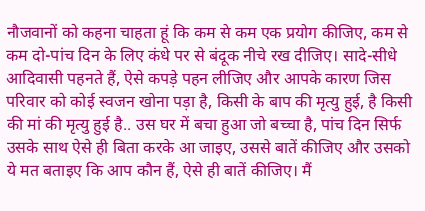नौजवानों को कहना चाहता हूं कि कम से कम एक प्रयोग कीजिए, कम से कम दो-पांच दिन के लिए कंधे पर से बंदूक नीचे रख दीजिए। सादे-सीधे आदिवासी पहनते हैं, ऐसे कपड़े पहन लीजिए और आपके कारण जिस परिवार को कोई स्वजन खोना पड़ा है, किसी के बाप की मृत्यु हुई, है किसी की मां की मृत्यु हुई है.. उस घर में बचा हुआ जो बच्चा है, पांच दिन सिर्फ उसके साथ ऐसे ही बिता करके आ जाइए, उससे बातें कीजिए और उसको ये मत बताइए कि आप कौन हैं, ऐसे ही बातें कीजिए। मैं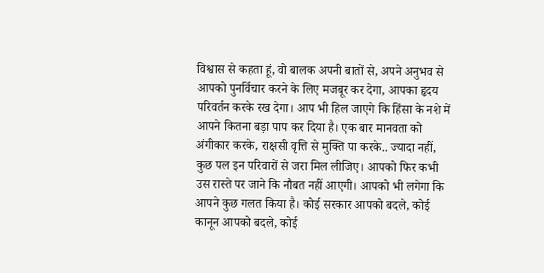विश्वास से कहता हूं, वो बालक अपनी बातों से, अपने अनुभव से आपको पुनर्विचार करने के लिए मजबूर कर देगा, आपका हृदय परिवर्तन करके रख देगा। आप भी हिल जाएगे कि हिंसा के नशे में आपने कितना बड़ा पाप कर दिया है। एक बार मानवता को अंगीकार करके, राक्षसी वृत्ति से मुक्ति पा करके.. ज्यादा नहीं, कुछ पल इन परिवारों से जरा मिल लीजिए। आपको फिर कभी उस रास्ते पर जाने कि नौबत नहीं आएगी। आपको भी लगेगा कि आपने कुछ गलत किया है। कोई सरकार आपको बदले, कोई कानून आपको बदले, कोई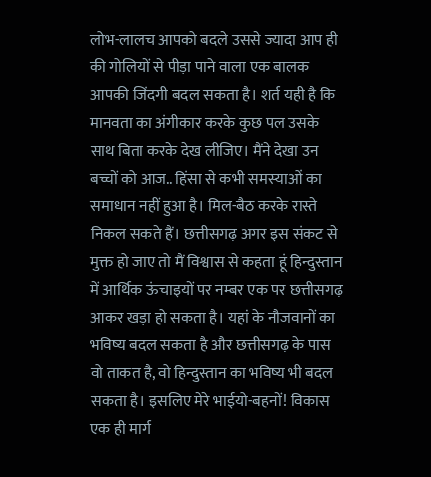लोभ-लालच आपको बदले उससे ज्यादा आप ही की गोलियों से पीड़ा पाने वाला एक बालक आपकी जिंदगी बदल सकता है। शर्त यही है कि मानवता का अंगीकार करके कुछ पल उसके साथ बिता करके देख लीजिए। मैंने देखा उन बच्चों को आज.. हिंसा से कभी समस्याओं का समाधान नहीं हुआ है। मिल-बैठ करके रास्ते निकल सकते हैं। छत्तीसगढ़ अगर इस संकट से मुक्त हो जाए तो मैं विश्वास से कहता हूं हिन्दुस्तान में आर्थिक ऊंचाइयों पर नम्बर एक पर छत्तीसगढ़ आकर खड़ा हो सकता है। यहां के नौजवानों का भविष्य बदल सकता है और छत्तीसगढ़ के पास वो ताकत है, वो हिन्दुस्तान का भविष्य भी बदल सकता है। इसलिए मेरे भाईयो-बहनों! विकास एक ही मार्ग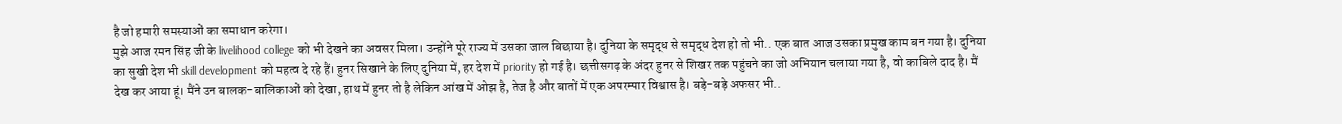है जो हमारी समस्याओं का समाधान करेगा।
मुझे आज रमन सिंह जी के livelihood college को भी देखने का अवसर मिला। उन्होंने पूरे राज्य में उसका जाल बिछाया है। दुनिया के समृद्ध से समृद्ध देश हो तो भी.. एक बात आज उसका प्रमुख काम बन गया है। दुनिया का सुखी देश भी skill development को महत्व दे रहे हैं। हुनर सिखाने के लिए दुनिया में, हर देश में priority हो गई है। छत्तीसगढ़ के अंदर हुनर से शिखर तक पहुंचने का जो अभियान चलाया गया है, वो काबिले दाद है। मैं देख कर आया हूं। मैंने उन बालक-बालिकाओं को देखा, हाथ में हुनर तो है लेकिन आंख में ओझ है, तेज है और बातों में एक अपरम्पार विश्वास है। बड़े-बड़े अफसर भी..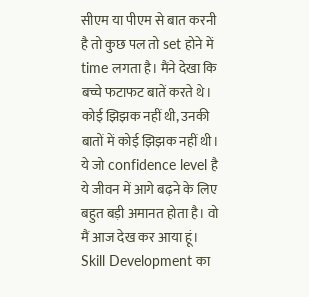सीएम या पीएम से बात करनी है तो कुछ पल तो set होने में time लगता है। मैंने देखा कि बच्चे फटाफट बातें करते थे। कोई झिझक नहीं थी, उनकी बातों में कोई झिझक नहीं थी। ये जो confidence level है ये जीवन में आगे बढ़ने के लिए बहुत बड़ी अमानत होता है। वो मैं आज देख कर आया हूं।
Skill Development का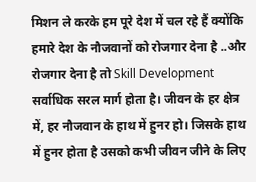मिशन ले करके हम पूरे देश में चल रहे हैं क्योंकि हमारे देश के नौजवानों को रोजगार देना है ..और रोजगार देना है तो Skill Development सर्वाधिक सरल मार्ग होता है। जीवन के हर क्षेत्र में, हर नौजवान के हाथ में हुनर हो। जिसके हाथ में हुनर होता है उसको कभी जीवन जीने के लिए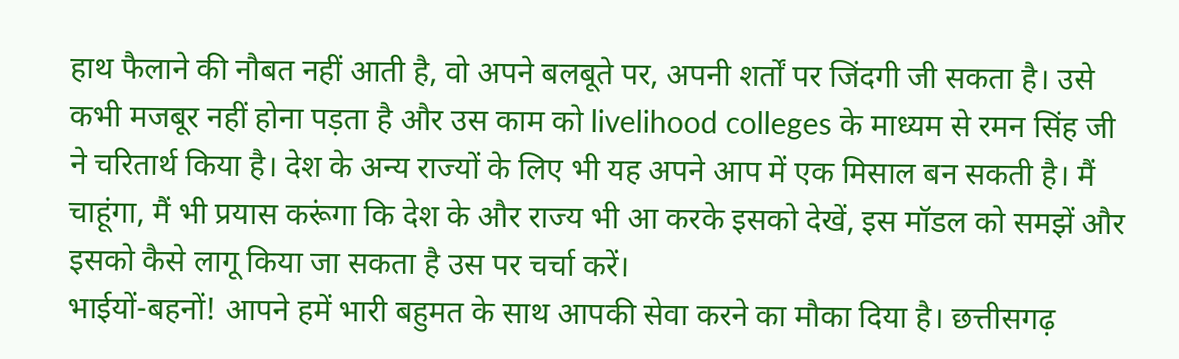हाथ फैलाने की नौबत नहीं आती है, वो अपने बलबूते पर, अपनी शर्तों पर जिंदगी जी सकता है। उसे कभी मजबूर नहीं होना पड़ता है और उस काम को livelihood colleges के माध्यम से रमन सिंह जी ने चरितार्थ किया है। देश के अन्य राज्यों के लिए भी यह अपने आप में एक मिसाल बन सकती है। मैं चाहूंगा, मैं भी प्रयास करूंगा कि देश के और राज्य भी आ करके इसको देखें, इस मॉडल को समझें और इसको कैसे लागू किया जा सकता है उस पर चर्चा करें।
भाईयों-बहनों! आपने हमें भारी बहुमत के साथ आपकी सेवा करने का मौका दिया है। छत्तीसगढ़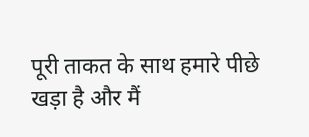पूरी ताकत के साथ हमारे पीछे खड़ा है और मैं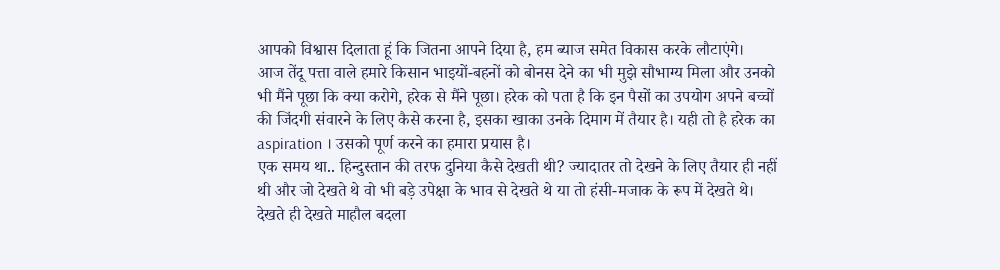आपको विश्वास दिलाता हूं कि जितना आपने दिया है, हम ब्याज समेत विकास करके लौटाएंगे।
आज तेंदू पत्ता वाले हमारे किसान भाइयों-बहनों को बोनस देने का भी मुझे सौभाग्य मिला और उनको भी मैंने पूछा कि क्या करोगे, हरेक से मैंने पूछा। हरेक को पता है कि इन पैसों का उपयोग अपने बच्चों की जिंदगी संवारने के लिए कैसे करना है, इसका खाका उनके दिमाग में तैयार है। यही तो है हरेक का aspiration । उसको पूर्ण करने का हमारा प्रयास है।
एक समय था.. हिन्दुस्तान की तरफ दुनिया कैसे देखती थी? ज्यादातर तो देखने के लिए तैयार ही नहीं थी और जो देखते थे वो भी बड़े उपेक्षा के भाव से देखते थे या तो हंसी-मजाक के रूप में देखते थे। देखते ही देखते माहौल बदला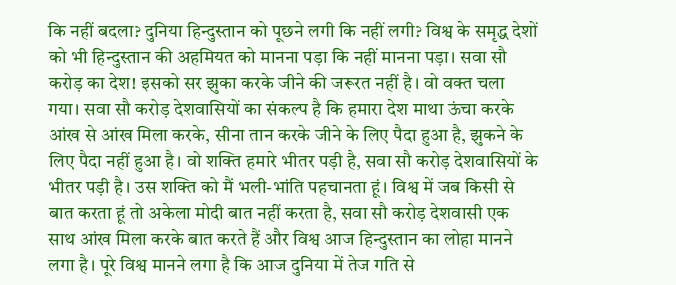कि नहीं बदला? दुनिया हिन्दुस्तान को पूछने लगी कि नहीं लगी? विश्व के समृद्ध देशों को भी हिन्दुस्तान की अहमियत को मानना पड़ा कि नहीं मानना पड़ा। सवा सौ करोड़ का देश! इसको सर झुका करके जीने की जरूरत नहीं है। वो वक्त चला गया। सवा सौ करोड़ देशवासियों का संकल्प है कि हमारा देश माथा ऊंचा करके आंख से आंख मिला करके, सीना तान करके जीने के लिए पैदा हुआ है, झुकने के लिए पैदा नहीं हुआ है। वो शक्ति हमारे भीतर पड़ी है, सवा सौ करोड़ देशवासियों के भीतर पड़ी है। उस शक्ति को मैं भली-भांति पहचानता हूं। विश्व में जब किसी से बात करता हूं तो अकेला मोदी बात नहीं करता है, सवा सौ करोड़ देशवासी एक साथ आंख मिला करके बात करते हैं और विश्व आज हिन्दुस्तान का लोहा मानने लगा है। पूरे विश्व मानने लगा है कि आज दुनिया में तेज गति से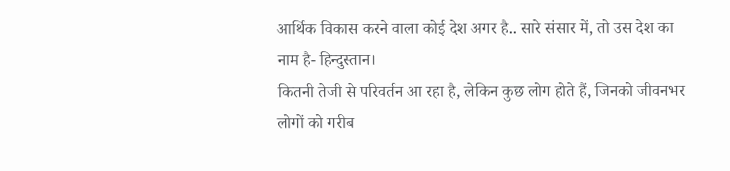आर्थिक विकास करने वाला कोई देश अगर है.. सारे संसार में, तो उस देश का नाम है- हिन्दुस्तान।
कितनी तेजी से परिवर्तन आ रहा है, लेकिन कुछ लोग होते हैं, जिनको जीवनभर लोगों को गरीब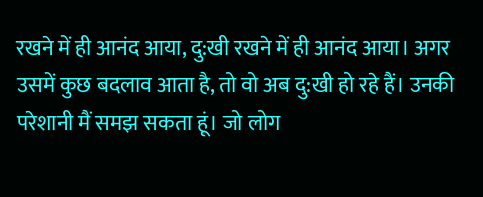रखने में ही आनंद आया, दु:खी रखने में ही आनंद आया। अगर उसमें कुछ बदलाव आता है, तो वो अब दु:खी हो रहे हैं। उनकी परेशानी मैं समझ सकता हूं। जो लोग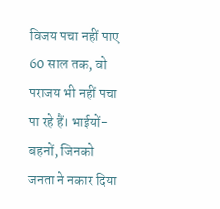विजय पचा नहीं पाए 60 साल तक, वो पराजय भी नहीं पचा पा रहे हैं। भाईयों-बहनों, जिनको जनता ने नकार दिया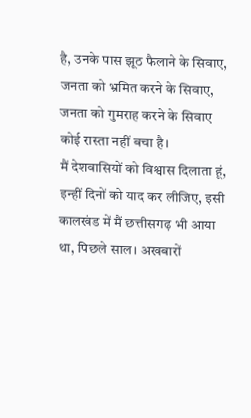है, उनके पास झूठ फैलाने के सिवाए, जनता को भ्रमित करने के सिवाए, जनता को गुमराह करने के सिवाए कोई रास्ता नहीं बचा है।
मैं देशवासियों को विश्वास दिलाता हूं, इन्हीं दिनों को याद कर लीजिए, इसी कालखंड में मैं छत्तीसगढ़ भी आया था, पिछले साल। अखबारों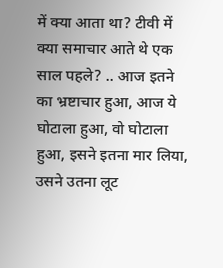में क्या आता था? टीवी में क्या समाचार आते थे एक साल पहले? .. आज इतने का भ्रष्टाचार हुआ, आज ये घोटाला हुआ, वो घोटाला हुआ, इसने इतना मार लिया, उसने उतना लूट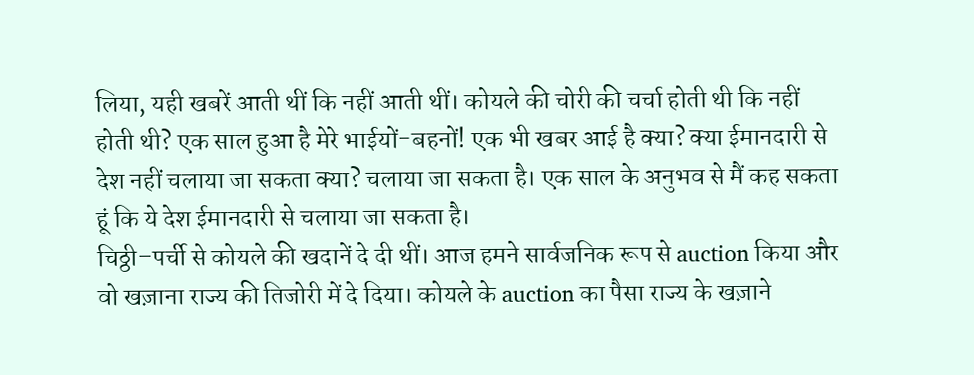लिया, यही खबरें आती थीं कि नहीं आती थीं। कोयले की चोरी की चर्चा होती थी कि नहीं होती थी? एक साल हुआ है मेरे भाईयों-बहनों! एक भी खबर आई है क्या? क्या ईमानदारी से देश नहीं चलाया जा सकता क्या? चलाया जा सकता है। एक साल के अनुभव से मैं कह सकता हूं कि ये देश ईमानदारी से चलाया जा सकता है।
चिठ्ठी–पर्ची से कोयले की खदानें दे दी थीं। आज हमने सार्वजनिक रूप से auction किया और वो खज़ाना राज्य की तिजोरी में दे दिया। कोयले के auction का पैसा राज्य के खज़ाने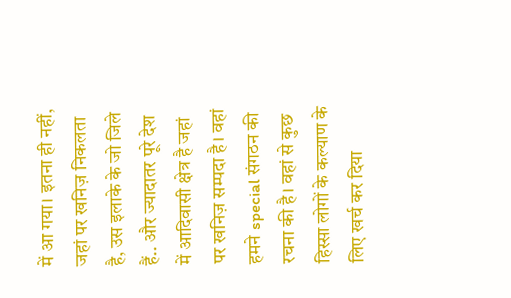में आ गया। इतना ही नहीं, जहां पर खनिज़ निकलता है, उस इलाके के जो जिले हैं.. और ज्यादातर पूरे देश में आदिवासी क्षेत्र है जहां पर खनिज़ सम्पदा है। वहां हमने special संगठन की रचना की है। वहां से कुछ हिस्सा लोगों के कल्याण के लिए खर्च कर दिया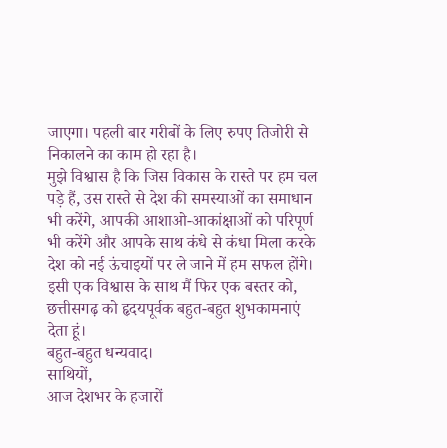जाएगा। पहली बार गरीबों के लिए रुपए तिजोरी से निकालने का काम हो रहा है।
मुझे विश्वास है कि जिस विकास के रास्ते पर हम चल पड़े हैं, उस रास्ते से देश की समस्याओं का समाधान भी करेंगे, आपकी आशाओ-आकांक्षाओं को परिपूर्ण भी करेंगे और आपके साथ कंधे से कंधा मिला करके देश को नई ऊंचाइयों पर ले जाने में हम सफल होंगे।
इसी एक विश्वास के साथ मैं फिर एक बस्तर को, छत्तीसगढ़ को हृदयपूर्वक बहुत-बहुत शुभकामनाएं देता हूं।
बहुत-बहुत धन्यवाद।
साथियों,
आज देशभर के हजारों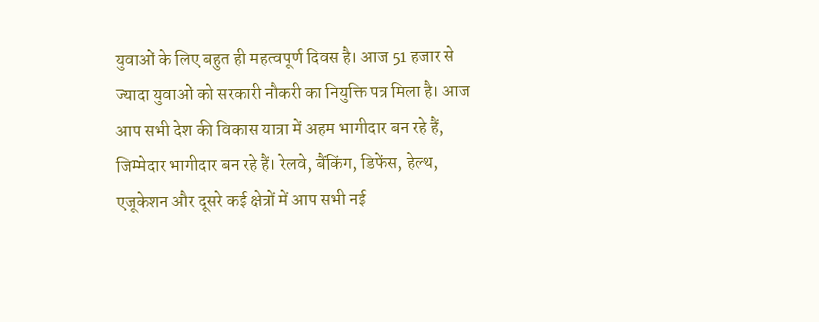युवाओं के लिए बहुत ही महत्वपूर्ण दिवस है। आज 51 हजार से ज्यादा युवाओं को सरकारी नौकरी का नियुक्ति पत्र मिला है। आज आप सभी देश की विकास यात्रा में अहम भागीदार बन रहे हैं, जिम्मेदार भागीदार बन रहे हैं। रेलवे, बैंकिंग, डिफेंस, हेल्थ, एजूकेशन और दूसरे कई क्षेत्रों में आप सभी नई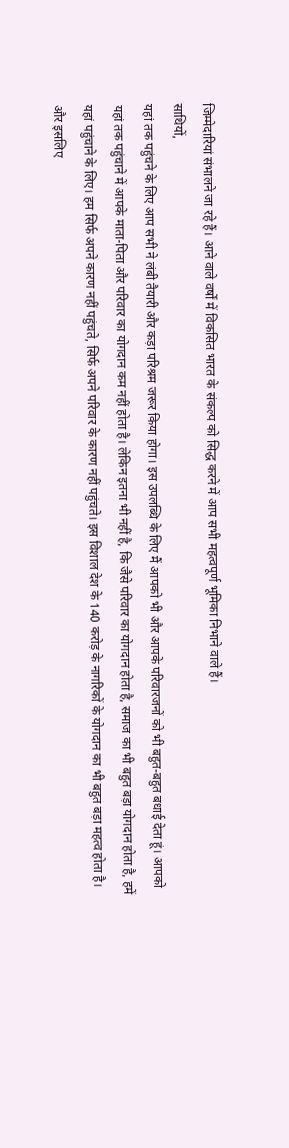जिम्मेदारियां संभालने जा रहे हैं। आने वाले वर्षों में विकसित भारत के संकल्प को सिद्ध करने में आप सभी महत्वपूर्ण भूमिका निभाने वाले हैं।
साथियों,
यहां तक पहुंचने के लिए आप सभी ने लंबी तैयारी और कड़ा परिश्रम जरूर किया होगा। इस उपलब्धि के लिए मैं आपको भी और आपके परिवारजनों को भी बहुत-बहुत बधाई देता हूं। आपको यहां तक पहुंचाने में आपके माता-पिता और परिवार का योगदान कम नहीं होता है। लेकिन इतना भी नहीं है, कि जैसे परिवार का योगदान होता है, समाज का भी बहुत बड़ा योगदान होता है, हमें यहां पहुंचाने के लिए। हम सिर्फ अपने कारण नहीं पहुंचते, सिर्फ अपने परिवार के कारण नहीं पहुंचते। इस विशाल देश के 140 करोड़ के नागरिकों के योगदान का भी बहुत बड़ा महत्व होता है। और इसलिए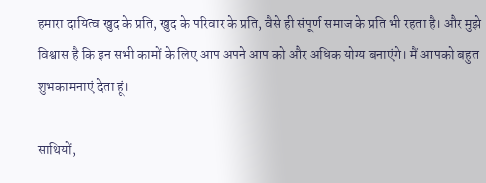हमारा दायित्व खुद के प्रति, खुद के परिवार के प्रति, वैसे ही संपूर्ण समाज के प्रति भी रहता है। और मुझे विश्वास है कि इन सभी कामों के लिए आप अपने आप को और अधिक योग्य बनाएंगे। मैं आपको बहुत शुभकामनाएं देता हूं।

साथियों,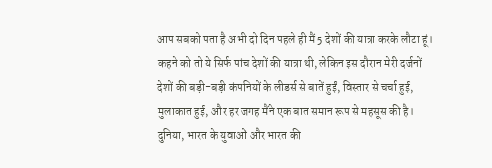आप सबको पता है अभी दो दिन पहले ही मैं 5 देशों की यात्रा करके लौटा हूं। कहने को तो ये सिर्फ पांच देशों की यात्रा थी, लेकिन इस दौरान मेरी दर्जनों देशों की बड़ी-बड़ी कंपनियों के लीडर्स से बातें हुईं, विस्तार से चर्चा हुई, मुलाकात हुई, और हर जगह मैंने एक बात समान रूप से महसूस की है। दुनिया, भारत के युवाओं और भारत की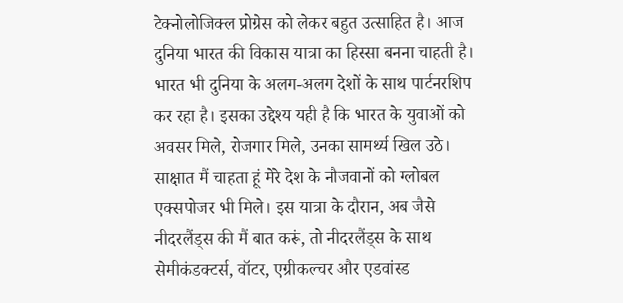टेक्नोलोजिक्ल प्रोग्रेस को लेकर बहुत उत्साहित है। आज दुनिया भारत की विकास यात्रा का हिस्सा बनना चाहती है। भारत भी दुनिया के अलग-अलग देशों के साथ पार्टनरशिप कर रहा है। इसका उद्देश्य यही है कि भारत के युवाओं को अवसर मिले, रोजगार मिले, उनका सामर्थ्य खिल उठे। साक्षात मैं चाहता हूं मेरे देश के नौजवानों को ग्लोबल एक्सपोजर भी मिले। इस यात्रा के दौरान, अब जैसे नीदरलैंड्स की मैं बात करूं, तो नीदरलैंड्स के साथ सेमीकंडक्टर्स, वॉटर, एग्रीकल्चर और एडवांस्ड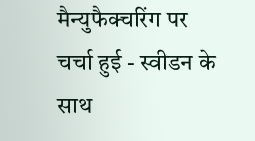मैन्युफैक्चरिंग पर चर्चा हुई - स्वीडन के साथ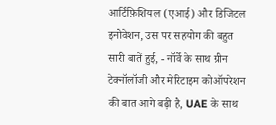आर्टिफ़िशियल (एआई) और डिजिटल इनोवेशन, उस पर सहयोग की बहुत सारी बातें हुई, - नॉर्वे के साथ ग्रीन टेक्नॉलॉजी और मेरिटाइम कोऑपरेशन की बात आगे बढ़ी है, UAE के साथ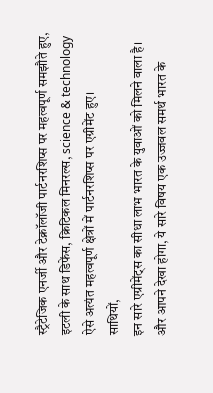स्ट्रैटेजिक एनर्जी और टेक्नॉलॉजी पार्टनरशिप्स पर महत्वपूर्ण समझौते हुए, इटली के साथ डिफेंस, क्रिटिकल मिनरल्स, science & technology ऐसे अत्यंत महत्वपूर्ण क्षेत्रों में पार्टनरशिप्स पर एग्रीमेंट हुए।
साथियों,
इन सारे एग्रीमेंट्स का सीधा लाभ भारत के युवाओं को मिलने वाला है। और आपने देखा होगा, ये सारे विषय एक उज्जवल समर्थ भारत के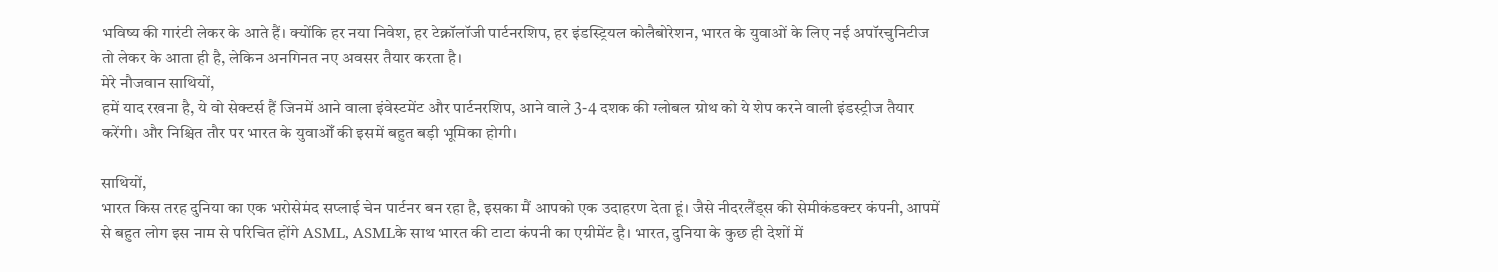भविष्य की गारंटी लेकर के आते हैं। क्योंकि हर नया निवेश, हर टेक्नॉलॉजी पार्टनरशिप, हर इंडस्ट्रियल कोलैबोरेशन, भारत के युवाओं के लिए नई अपॉरचुनिटीज तो लेकर के आता ही है, लेकिन अनगिनत नए अवसर तैयार करता है।
मेरे नौजवान साथियों,
हमें याद रखना है, ये वो सेक्टर्स हैं जिनमें आने वाला इंवेस्टमेंट और पार्टनरशिप, आने वाले 3-4 दशक की ग्लोबल ग्रोथ को ये शेप करने वाली इंडस्ट्रीज तैयार करेंगी। और निश्चित तौर पर भारत के युवाओँ की इसमें बहुत बड़ी भूमिका होगी।

साथियों,
भारत किस तरह दुनिया का एक भरोसेमंद सप्लाई चेन पार्टनर बन रहा है, इसका मैं आपको एक उदाहरण देता हूं। जैसे नीदरलैंड्स की सेमीकंडक्टर कंपनी, आपमें से बहुत लोग इस नाम से परिचित होंगे ASML, ASMLके साथ भारत की टाटा कंपनी का एग्रीमेंट है। भारत, दुनिया के कुछ ही देशों में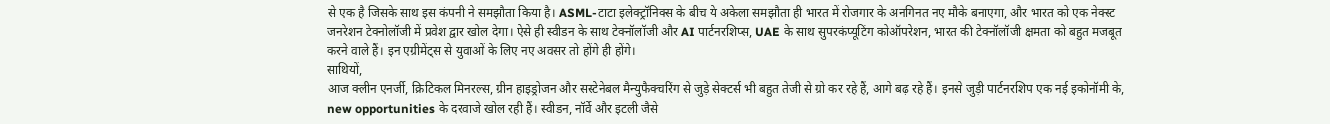से एक है जिसके साथ इस कंपनी ने समझौता किया है। ASML-टाटा इलेक्ट्रॉनिक्स के बीच ये अकेला समझौता ही भारत में रोजगार के अनगिनत नए मौके बनाएगा, और भारत को एक नेक्स्ट जनरेशन टेक्नोलॉजी में प्रवेश द्वार खोल देगा। ऐसे ही स्वीडन के साथ टेक्नॉलॉजी और AI पार्टनरशिप्स, UAE के साथ सुपरकंप्यूटिंग कोऑपरेशन, भारत की टेक्नॉलॉजी क्षमता को बहुत मजबूत करने वाले हैं। इन एग्रीमेंट्स से युवाओं के लिए नए अवसर तो होंगे ही होंगे।
साथियों,
आज क्लीन एनर्जी, क्रिटिकल मिनरल्स, ग्रीन हाइड्रोजन और सस्टेनेबल मैन्युफैक्चरिंग से जुड़े सेक्टर्स भी बहुत तेजी से ग्रो कर रहे हैं, आगे बढ़ रहे हैं। इनसे जुड़ी पार्टनरशिप एक नई इकोनॉमी के, new opportunities के दरवाजे खोल रही हैं। स्वीडन, नॉर्वे और इटली जैसे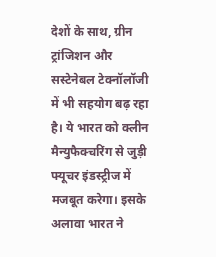देशों के साथ, ग्रीन ट्रांजिशन और सस्टेनेबल टेक्नॉलॉजी में भी सहयोग बढ़ रहा है। ये भारत को क्लीन मैन्युफैक्चरिंग से जुड़ी फ्यूचर इंडस्ट्रीज में मजबूत करेगा। इसके अलावा भारत ने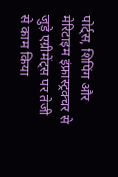पोर्ट्स, शिपिंग और मेरिटाइम इंफ्रास्ट्रक्चर से जुड़े एग्रीमेंट्स पर तेजी से काम किया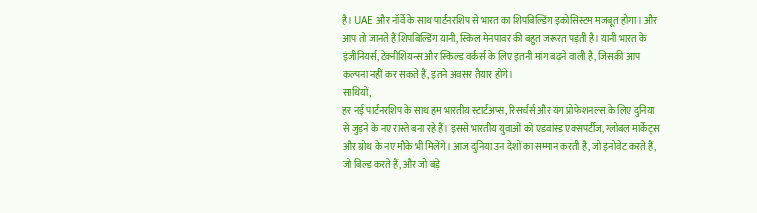है। UAE और नॉर्वे के साथ पार्टनरशिप से भारत का शिपबिल्डिंग इकोसिस्टम मजबूत होगा। और आप तो जानते हैं शिपबिल्डिंग यानी, स्किल मेनपावर की बहुत जरूरत पड़ती है। यानी भारत के इंजीनियर्स, टेक्नीशियन्स और स्किल्ड वर्कर्स के लिए इतनी मांग बढ़ने वाली है, जिसकी आप कल्पना नहीं कर सकते हैं, इतने अवसर तैयार होंगे।
साथियों,
हर नई पार्टनरशिप के साथ हम भारतीय स्टार्टअप्स, रिसर्चर्स और यंग प्रोफेशनल्स के लिए दुनिया से जुड़ने के नए रास्ते बना रहे हैं। इससे भारतीय युवाओं को एडवांस्ड एक्सपर्टीज, ग्लोबल मार्केट्स और ग्रोथ के नए मौके भी मिलेंगे। आज दुनिया उन देशों का सम्मान करती है, जो इनोवेट करते हैं, जो बिल्ड करते हैं, और जो बड़े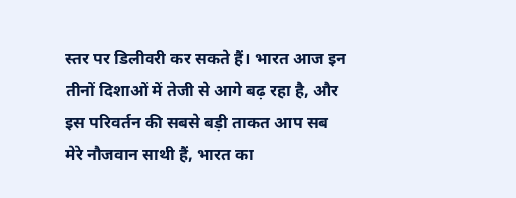स्तर पर डिलीवरी कर सकते हैं। भारत आज इन तीनों दिशाओं में तेजी से आगे बढ़ रहा है, और इस परिवर्तन की सबसे बड़ी ताकत आप सब मेरे नौजवान साथी हैं, भारत का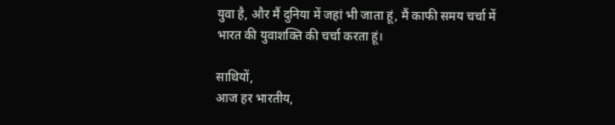युवा है, और मैं दुनिया में जहां भी जाता हूं, मैं काफी समय चर्चा में भारत की युवाशक्ति की चर्चा करता हूं।

साथियों,
आज हर भारतीय,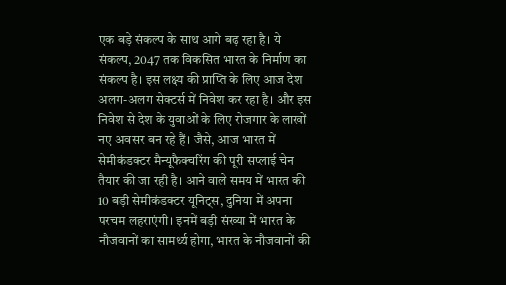एक बड़े संकल्प के साथ आगे बढ़ रहा है। ये संकल्प, 2047 तक विकसित भारत के निर्माण का संकल्प है। इस लक्ष्य की प्राप्ति के लिए आज देश अलग-अलग सेक्टर्स में निवेश कर रहा है। और इस निवेश से देश के युवाओं के लिए रोजगार के लाखों नए अवसर बन रहे हैं। जैसे, आज भारत में सेमीकंडक्टर मैन्यूफैक्चरिंग की पूरी सप्लाई चेन तैयार की जा रही है। आने वाले समय में भारत की 10 बड़ी सेमीकंडक्टर यूनिट्स, दुनिया में अपना परचम लहराएंगी। इनमें बड़ी संख्या में भारत के नौजवानों का सामर्थ्य होगा, भारत के नौजवानों की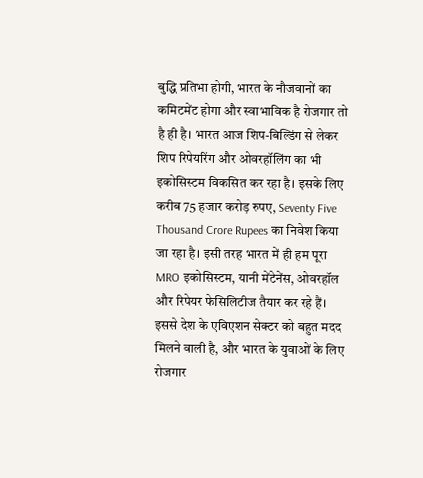बुद्धि प्रतिभा होगी, भारत के नौजवानों का कमिटमेंट होगा और स्वाभाविक है रोजगार तो है ही है। भारत आज शिप-बिल्डिंग से लेकर शिप रिपेयरिंग और ओवरहॉलिंग का भी इकोसिस्टम विकसित कर रहा है। इसके लिए करीब 75 हजार करोड़ रुपए, Seventy Five Thousand Crore Rupees का निवेश किया जा रहा है। इसी तरह भारत में ही हम पूरा MRO इकोसिस्टम, यानी मेंटेनेंस, ओवरहॉल और रिपेयर फेसिलिटीज तैयार कर रहे हैं। इससे देश के एविएशन सेक्टर को बहुत मदद मिलने वाली है, और भारत के युवाओं के लिए रोजगार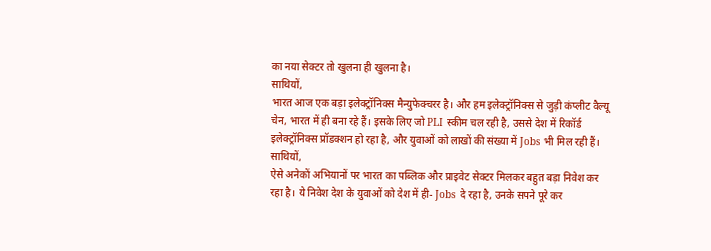का नया सेक्टर तो खुलना ही खुलना है।
साथियों,
भारत आज एक बड़ा इलेक्ट्रॉनिक्स मैन्युफेक्चरर है। और हम इलेक्ट्रॉनिक्स से जुड़ी कंप्लीट वैल्यू चेन, भारत में ही बना रहे हैं। इसके लिए जो PLI स्कीम चल रही है, उससे देश में रिकॉर्ड इलेक्ट्रॉनिक्स प्रॉडक्शन हो रहा है, और युवाओं को लाखों की संख्या में Jobs भी मिल रही हैं।
साथियों,
ऐसे अनेकों अभियानों पर भारत का पब्लिक और प्राइवेट सेक्टर मिलकर बहुत बड़ा निवेश कर रहा है। ये निवेश देश के युवाओं को देश में ही- Jobs दे रहा है, उनके सपने पूरे कर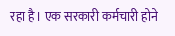रहा है। एक सरकारी कर्मचारी होने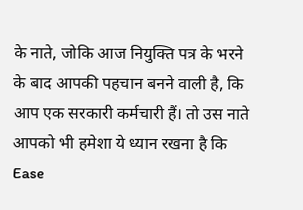के नाते, जोकि आज नियुक्ति पत्र के भरने के बाद आपकी पहचान बनने वाली है, कि आप एक सरकारी कर्मचारी हैं। तो उस नाते आपको भी हमेशा ये ध्यान रखना है कि Ease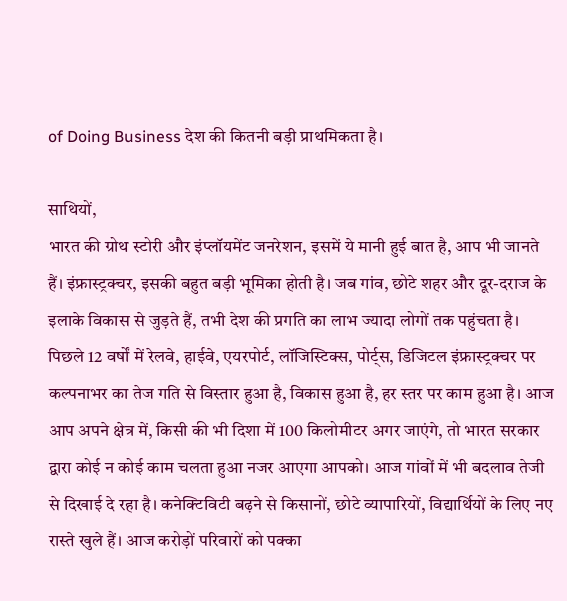of Doing Business देश की कितनी बड़ी प्राथमिकता है।

साथियों,
भारत की ग्रोथ स्टोरी और इंप्लॉयमेंट जनरेशन, इसमें ये मानी हुई बात है, आप भी जानते हैं। इंफ्रास्ट्रक्चर, इसकी बहुत बड़ी भूमिका होती है। जब गांव, छोटे शहर और दूर-दराज के इलाके विकास से जुड़ते हैं, तभी देश की प्रगति का लाभ ज्यादा लोगों तक पहुंचता है। पिछले 12 वर्षों में रेलवे, हाईवे, एयरपोर्ट, लॉजिस्टिक्स, पोर्ट्स, डिजिटल इंफ्रास्ट्रक्चर पर कल्पनाभर का तेज गति से विस्तार हुआ है, विकास हुआ है, हर स्तर पर काम हुआ है। आज आप अपने क्षेत्र में, किसी की भी दिशा में 100 किलोमीटर अगर जाएंगे, तो भारत सरकार द्वारा कोई न कोई काम चलता हुआ नजर आएगा आपको। आज गांवों में भी बदलाव तेजी से दिखाई दे रहा है। कनेक्टिविटी बढ़ने से किसानों, छोटे व्यापारियों, विद्यार्थियों के लिए नए रास्ते खुले हैं। आज करोड़ों परिवारों को पक्का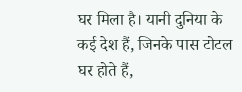घर मिला है। यानी दुनिया के कई देश हैं, जिनके पास टोटल घर होते हैं,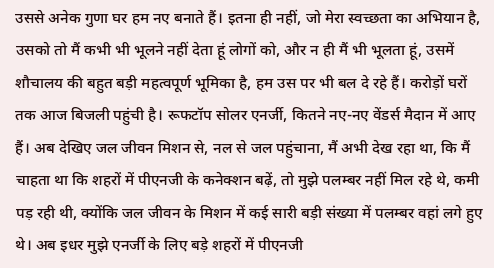उससे अनेक गुणा घर हम नए बनाते हैं। इतना ही नहीं, जो मेरा स्वच्छता का अभियान है, उसको तो मैं कभी भी भूलने नहीं देता हूं लोगों को, और न ही मैं भी भूलता हूं, उसमें शौचालय की बहुत बड़ी महत्वपूर्ण भूमिका है, हम उस पर भी बल दे रहे हैं। करोड़ों घरों तक आज बिजली पहुंची है। रूफटॉप सोलर एनर्जी, कितने नए-नए वेंडर्स मैदान में आए हैं। अब देखिए जल जीवन मिशन से, नल से जल पहुंचाना, मैं अभी देख रहा था, कि मैं चाहता था कि शहरों में पीएनजी के कनेक्शन बढ़ें, तो मुझे पलम्बर नहीं मिल रहे थे, कमी पड़ रही थी, क्योंकि जल जीवन के मिशन में कई सारी बड़ी संख्या में पलम्बर वहां लगे हुए थे। अब इधर मुझे एनर्जी के लिए बड़े शहरों में पीएनजी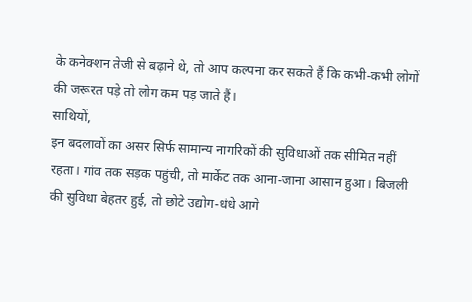के कनेक्शन तेजी से बढ़ाने थे, तो आप कल्पना कर सकते हैं कि कभी-कभी लोगों की जरूरत पड़े तो लोग कम पड़ जाते हैं।
साथियों,
इन बदलावों का असर सिर्फ सामान्य नागरिकों की सुविधाओं तक सीमित नहीं रहता। गांव तक सड़क पहुंची, तो मार्केट तक आना-जाना आसान हुआ। बिजली की सुविधा बेहतर हुई, तो छोटे उद्योग-धंधे आगे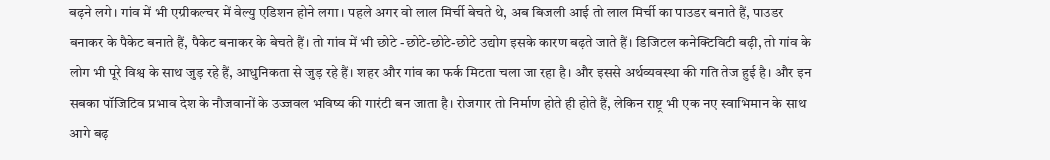बढ़ने लगे। गांव में भी एग्रीकल्चर में वेल्यु एडिशन होने लगा। पहले अगर वो लाल मिर्ची बेचते थे, अब बिजली आई तो लाल मिर्ची का पाउडर बनाते हैं, पाउडर बनाकर के पैकेट बनाते हैं, पैकेट बनाकर के बेचते हैं। तो गांव में भी छोटे -छोटे-छोटे-छोटे उद्योग इसके कारण बढ़ते जाते हैं। डिजिटल कनेक्टिविटी बढ़ी, तो गांव के लोग भी पूरे विश्व के साथ जुड़ रहे हैं, आधुनिकता से जुड़ रहे हैं। शहर और गांव का फर्क मिटता चला जा रहा है। और इससे अर्थव्यवस्था की गति तेज हुई है। और इन सबका पॉजिटिव प्रभाव देश के नौजवानों के उज्जवल भविष्य की गारंटी बन जाता है। रोजगार तो निर्माण होते ही होते हैं, लेकिन राष्ट्र भी एक नए स्वाभिमान के साथ आगे बढ़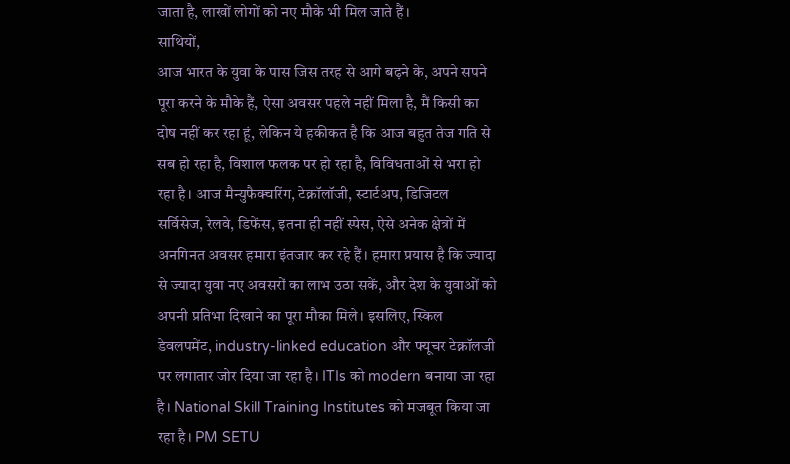जाता है, लाखों लोगों को नए मौके भी मिल जाते हैं।
साथियों,
आज भारत के युवा के पास जिस तरह से आगे बढ़ने के, अपने सपने पूरा करने के मौके हैं, ऐसा अवसर पहले नहीं मिला है, मैं किसी का दोष नहीं कर रहा हूं, लेकिन ये हकीकत है कि आज बहुत तेज गति से सब हो रहा है, विशाल फलक पर हो रहा है, विविधताओं से भरा हो रहा है। आज मैन्युफैक्चरिंग, टेक्नॉलॉजी, स्टार्टअप, डिजिटल सर्विसेज, रेलवे, डिफेंस, इतना ही नहीं स्पेस, ऐसे अनेक क्षेत्रों में अनगिनत अवसर हमारा इंतजार कर रहे हैं। हमारा प्रयास है कि ज्यादा से ज्यादा युवा नए अवसरों का लाभ उठा सकें, और देश के युवाओं को अपनी प्रतिभा दिखाने का पूरा मौका मिले। इसलिए, स्किल डेवलपमेंट, industry-linked education और फ्यूचर टेक्नॉलजी पर लगातार जोर दिया जा रहा है। ITIs को modern बनाया जा रहा है। National Skill Training Institutes को मजबूत किया जा रहा है। PM SETU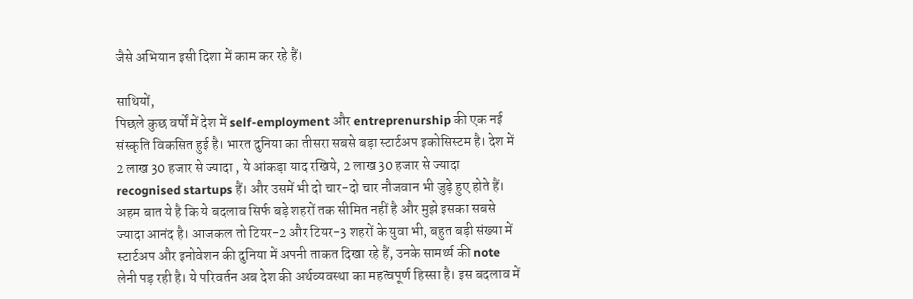जैसे अभियान इसी दिशा में काम कर रहे हैं।

साथियों,
पिछले कुछ वर्षों में देश में self-employment और entreprenurship की एक नई संस्कृति विकसित हुई है। भारत दुनिया का तीसरा सबसे बड़ा स्टार्टअप इकोसिस्टम है। देश में 2 लाख 30 हजार से ज्यादा , ये आंकड़ा याद रखिये, 2 लाख 30 हजार से ज्यादा recognised startups हैं। और उसमें भी दो चार-दो चार नौजवान भी जुड़े हुए होते हैं। अहम बात ये है कि ये बदलाव सिर्फ बड़े शहरों तक सीमित नहीं है और मुझे इसका सबसे ज्यादा आनंद है। आजकल तो टियर-2 और टियर-3 शहरों के युवा भी, बहुत बड़ी संख्या में स्टार्टअप और इनोवेशन की दुनिया में अपनी ताकत दिखा रहे हैं, उनके सामर्थ्य की note लेनी पड़ रही है। ये परिवर्तन अब देश की अर्थव्यवस्था का महत्वपूर्ण हिस्सा है। इस बदलाव में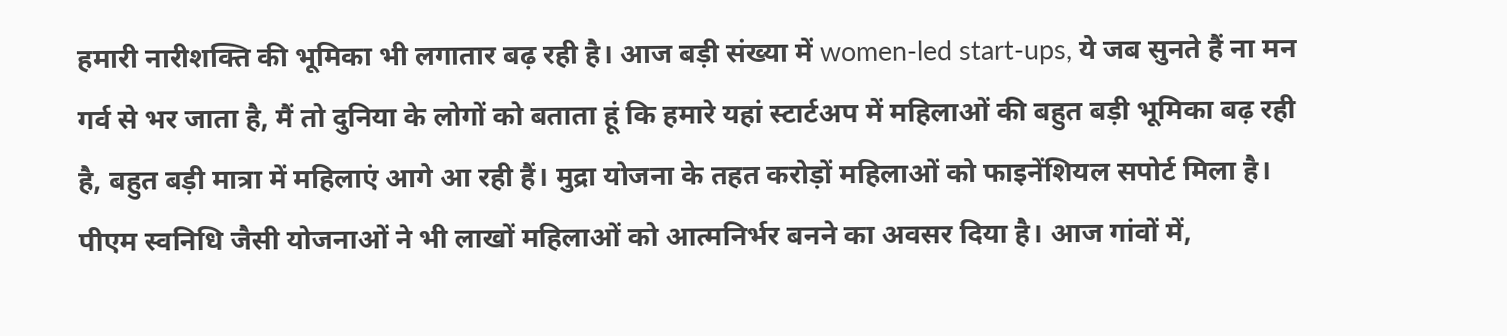हमारी नारीशक्ति की भूमिका भी लगातार बढ़ रही है। आज बड़ी संख्या में women-led start-ups, ये जब सुनते हैं ना मन गर्व से भर जाता है, मैं तो दुनिया के लोगों को बताता हूं कि हमारे यहां स्टार्टअप में महिलाओं की बहुत बड़ी भूमिका बढ़ रही है, बहुत बड़ी मात्रा में महिलाएं आगे आ रही हैं। मुद्रा योजना के तहत करोड़ों महिलाओं को फाइनेंशियल सपोर्ट मिला है। पीएम स्वनिधि जैसी योजनाओं ने भी लाखों महिलाओं को आत्मनिर्भर बनने का अवसर दिया है। आज गांवों में,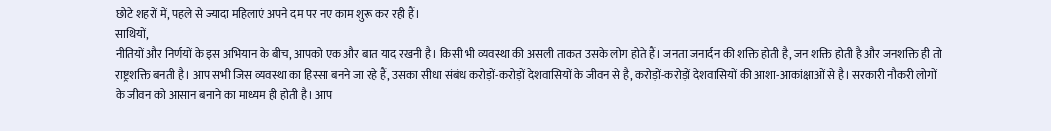छोटे शहरों में, पहले से ज्यादा महिलाएं अपने दम पर नए काम शुरू कर रही हैं।
साथियों,
नीतियों और निर्णयों के इस अभियान के बीच, आपको एक और बात याद रखनी है। किसी भी व्यवस्था की असली ताकत उसके लोग होते हैं। जनता जनार्दन की शक्ति होती है, जन शक्ति होती है और जनशक्ति ही तो राष्ट्रशक्ति बनती है। आप सभी जिस व्यवस्था का हिस्सा बनने जा रहे हैं, उसका सीधा संबंध करोड़ों-करोड़ों देशवासियों के जीवन से है, करोड़ों-करोड़ों देशवासियों की आशा-आकांक्षाओं से है। सरकारी नौकरी लोगों के जीवन को आसान बनाने का माध्यम ही होती है। आप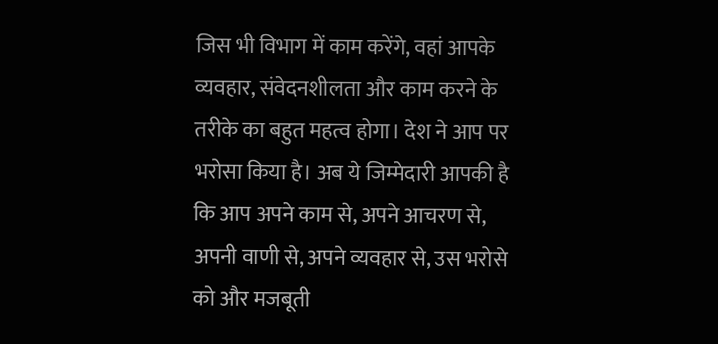जिस भी विभाग में काम करेंगे, वहां आपके व्यवहार, संवेदनशीलता और काम करने के तरीके का बहुत महत्व होगा। देश ने आप पर भरोसा किया है। अब ये जिम्मेदारी आपकी है कि आप अपने काम से, अपने आचरण से, अपनी वाणी से, अपने व्यवहार से, उस भरोसे को और मजबूती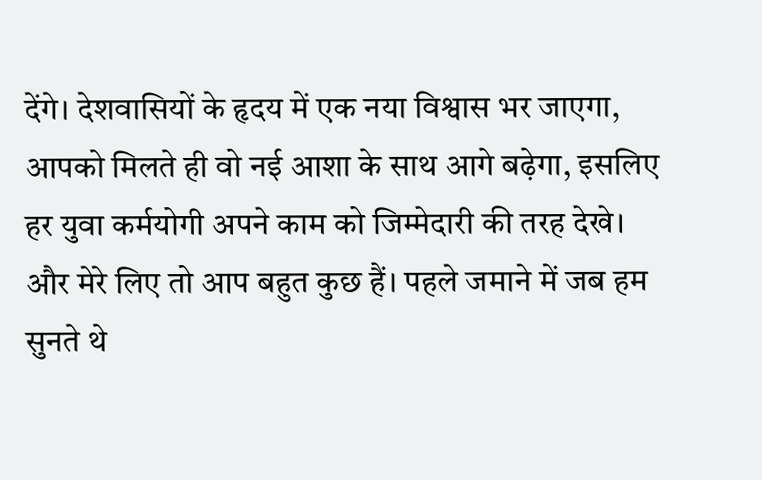देंगे। देशवासियों के हृदय में एक नया विश्वास भर जाएगा, आपको मिलते ही वो नई आशा के साथ आगे बढ़ेगा, इसलिए हर युवा कर्मयोगी अपने काम को जिम्मेदारी की तरह देखे। और मेरे लिए तो आप बहुत कुछ हैं। पहले जमाने में जब हम सुनते थे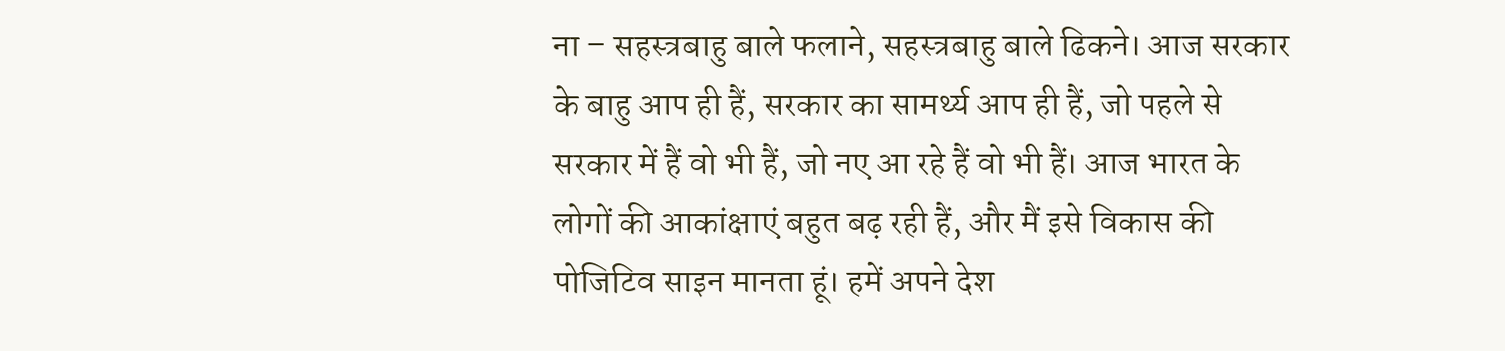ना – सहस्त्रबाहु बाले फलाने, सहस्त्रबाहु बाले ढिकने। आज सरकार के बाहु आप ही हैं, सरकार का सामर्थ्य आप ही हैं, जो पहले से सरकार में हैं वो भी हैं, जो नए आ रहे हैं वो भी हैं। आज भारत के लोगों की आकांक्षाएं बहुत बढ़ रही हैं, और मैं इसे विकास की पोजिटिव साइन मानता हूं। हमें अपने देश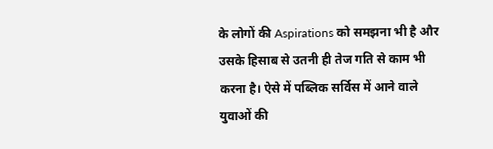के लोगों की Aspirations को समझना भी है और उसके हिसाब से उतनी ही तेज गति से काम भी करना है। ऐसे में पब्लिक सर्विस में आने वाले युवाओं की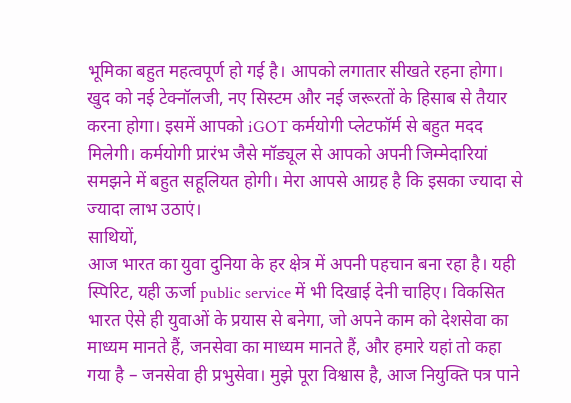भूमिका बहुत महत्वपूर्ण हो गई है। आपको लगातार सीखते रहना होगा। खुद को नई टेक्नॉलजी, नए सिस्टम और नई जरूरतों के हिसाब से तैयार करना होगा। इसमें आपको iGOT कर्मयोगी प्लेटफॉर्म से बहुत मदद मिलेगी। कर्मयोगी प्रारंभ जैसे मॉड्यूल से आपको अपनी जिम्मेदारियां समझने में बहुत सहूलियत होगी। मेरा आपसे आग्रह है कि इसका ज्यादा से ज्यादा लाभ उठाएं।
साथियों,
आज भारत का युवा दुनिया के हर क्षेत्र में अपनी पहचान बना रहा है। यही स्पिरिट, यही ऊर्जा public service में भी दिखाई देनी चाहिए। विकसित भारत ऐसे ही युवाओं के प्रयास से बनेगा, जो अपने काम को देशसेवा का माध्यम मानते हैं, जनसेवा का माध्यम मानते हैं, और हमारे यहां तो कहा गया है – जनसेवा ही प्रभुसेवा। मुझे पूरा विश्वास है, आज नियुक्ति पत्र पाने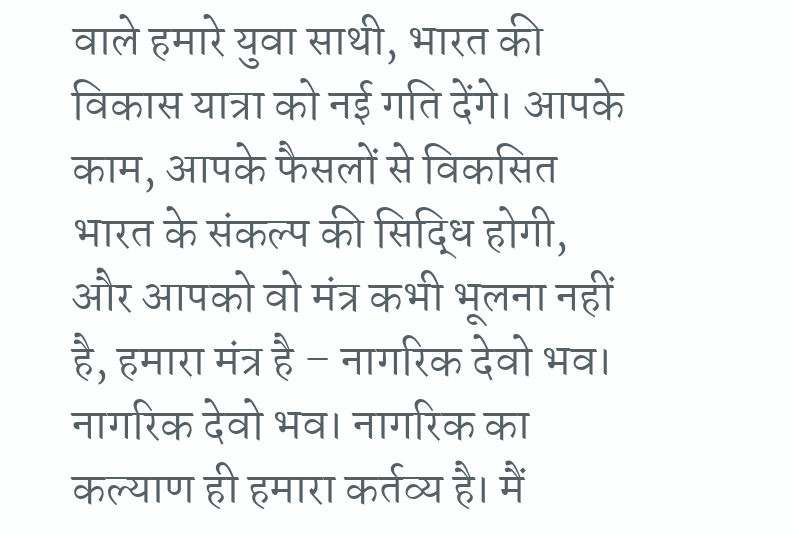वाले हमारे युवा साथी, भारत की विकास यात्रा को नई गति देंगे। आपके काम, आपके फैसलों से विकसित भारत के संकल्प की सिद्धि होगी, और आपको वो मंत्र कभी भूलना नहीं है, हमारा मंत्र है – नागरिक देवो भव। नागरिक देवो भव। नागरिक का कल्याण ही हमारा कर्तव्य है। मैं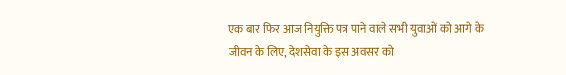एक बार फिर आज नियुक्ति पत्र पाने वाले सभी युवाओं को आगे के जीवन के लिए, देशसेवा के इस अवसर को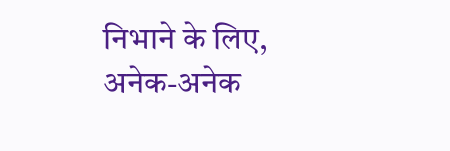निभाने के लिए, अनेक-अनेक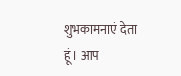शुभकामनाएं देता हूं। आप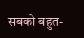सबको बहुत-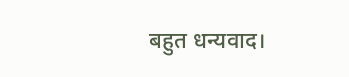बहुत धन्यवाद।